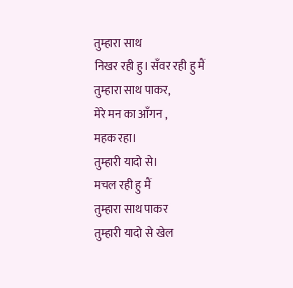तुम्हारा साथ
निखर रही हु। सँवर रही हु मैं
तुम्हारा साथ पाकर,
मेरे मन का आँगन ,
महक रहा।
तुम्हारी यादो से।
मचल रही हु मैं
तुम्हारा साथ पाकर
तुम्हारी यादो से खेल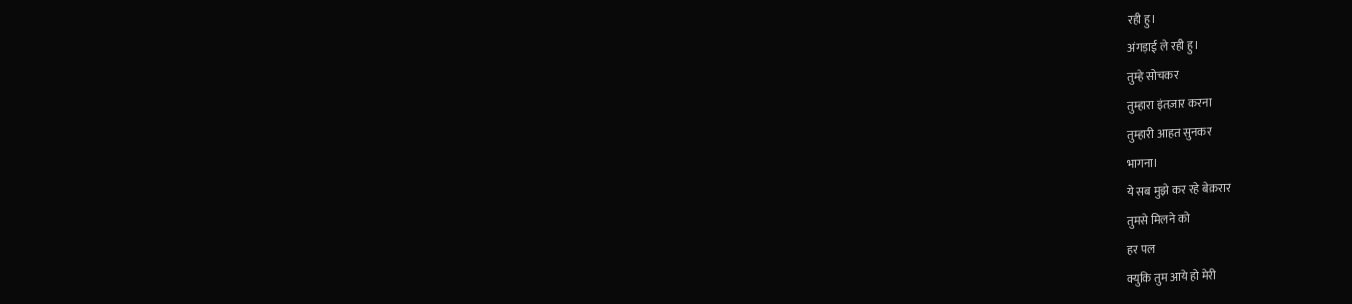रही हु।
अंगड़ाई ले रही हु।
तुम्हे सोचकर
तुम्हारा इंतज़ार करना
तुम्हारी आहत सुनकर
भागना।
ये सब मुझे कर रहे बेक़रार
तुमसे मिलने को
हर पल
क्युकि तुम आये हो मेरी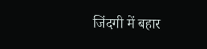जिंदगी में बहार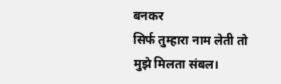बनकर
सिर्फ तुम्हारा नाम लेती तो
मुझे मिलता संबल।